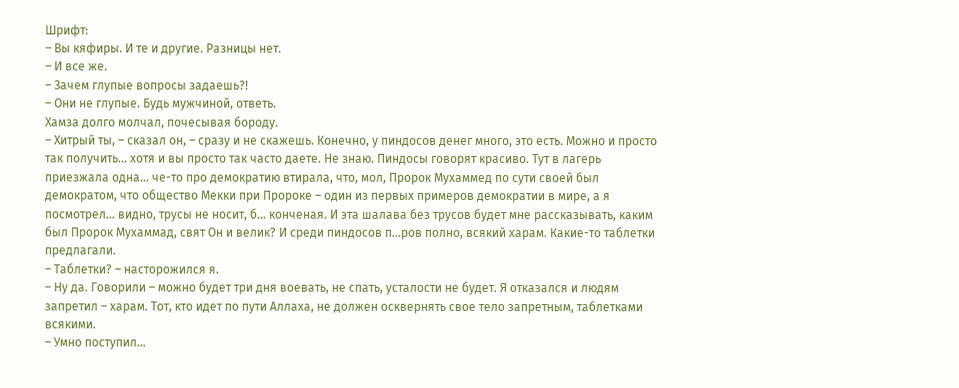Шрифт:
– Вы кяфиры. И те и другие. Разницы нет.
– И все же.
– Зачем глупые вопросы задаешь?!
– Они не глупые. Будь мужчиной, ответь.
Хамза долго молчал, почесывая бороду.
– Хитрый ты, – сказал он, – сразу и не скажешь. Конечно, у пиндосов денег много, это есть. Можно и просто так получить… хотя и вы просто так часто даете. Не знаю. Пиндосы говорят красиво. Тут в лагерь приезжала одна… че-то про демократию втирала, что, мол, Пророк Мухаммед по сути своей был демократом, что общество Мекки при Пророке – один из первых примеров демократии в мире, а я посмотрел… видно, трусы не носит, б… конченая. И эта шалава без трусов будет мне рассказывать, каким был Пророк Мухаммад, свят Он и велик? И среди пиндосов п…ров полно, всякий харам. Какие-то таблетки предлагали.
– Таблетки? – насторожился я.
– Ну да. Говорили – можно будет три дня воевать, не спать, усталости не будет. Я отказался и людям запретил – харам. Тот, кто идет по пути Аллаха, не должен осквернять свое тело запретным, таблетками всякими.
– Умно поступил…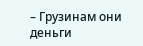– Грузинам они деньги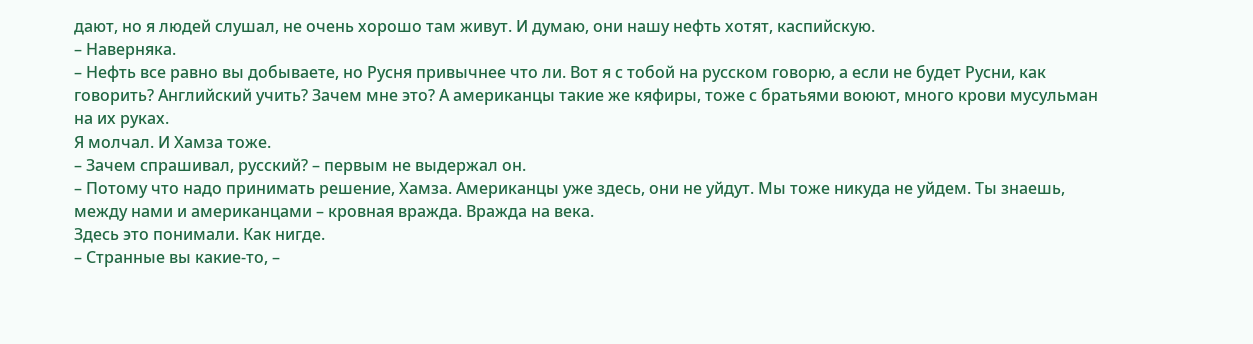дают, но я людей слушал, не очень хорошо там живут. И думаю, они нашу нефть хотят, каспийскую.
– Наверняка.
– Нефть все равно вы добываете, но Русня привычнее что ли. Вот я с тобой на русском говорю, а если не будет Русни, как говорить? Английский учить? Зачем мне это? А американцы такие же кяфиры, тоже с братьями воюют, много крови мусульман на их руках.
Я молчал. И Хамза тоже.
– Зачем спрашивал, русский? – первым не выдержал он.
– Потому что надо принимать решение, Хамза. Американцы уже здесь, они не уйдут. Мы тоже никуда не уйдем. Ты знаешь, между нами и американцами – кровная вражда. Вражда на века.
Здесь это понимали. Как нигде.
– Странные вы какие-то, –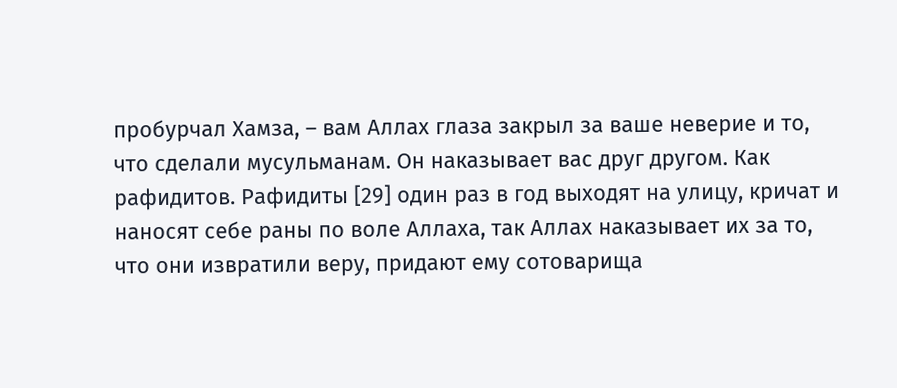пробурчал Хамза, – вам Аллах глаза закрыл за ваше неверие и то, что сделали мусульманам. Он наказывает вас друг другом. Как рафидитов. Рафидиты [29] один раз в год выходят на улицу, кричат и наносят себе раны по воле Аллаха, так Аллах наказывает их за то, что они извратили веру, придают ему сотоварища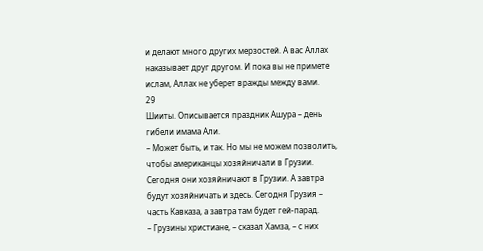и делают много других мерзостей. А вас Аллах наказывает друг другом. И пока вы не примете ислам, Аллах не уберет вражды между вами.
29
Шииты. Описывается праздник Ашура – день гибели имама Али.
– Может быть, и так. Но мы не можем позволить, чтобы американцы хозяйничали в Грузии. Сегодня они хозяйничают в Грузии. А завтра будут хозяйничать и здесь. Сегодня Грузия – часть Кавказа, а завтра там будет гей-парад.
– Грузины христиане, – сказал Хамза, – с них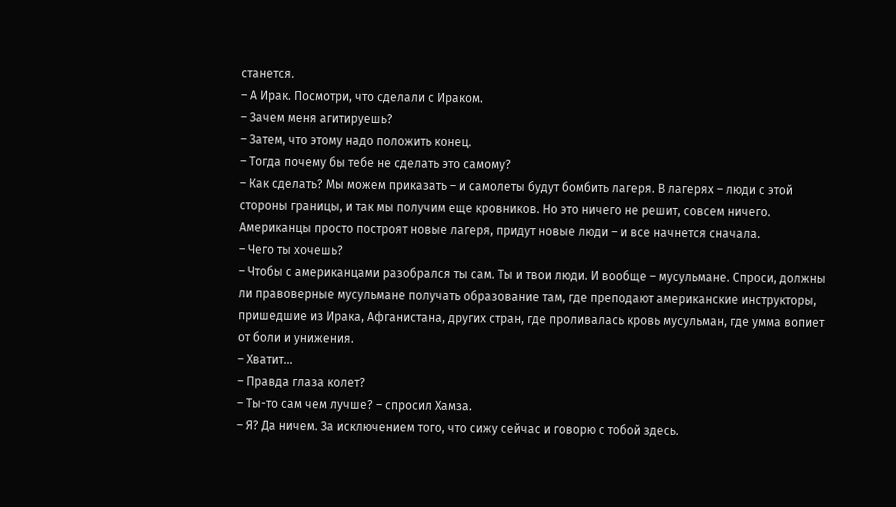станется.
– А Ирак. Посмотри, что сделали с Ираком.
– Зачем меня агитируешь?
– Затем, что этому надо положить конец.
– Тогда почему бы тебе не сделать это самому?
– Как сделать? Мы можем приказать – и самолеты будут бомбить лагеря. В лагерях – люди с этой стороны границы, и так мы получим еще кровников. Но это ничего не решит, совсем ничего. Американцы просто построят новые лагеря, придут новые люди – и все начнется сначала.
– Чего ты хочешь?
– Чтобы с американцами разобрался ты сам. Ты и твои люди. И вообще – мусульмане. Спроси, должны ли правоверные мусульмане получать образование там, где преподают американские инструкторы, пришедшие из Ирака, Афганистана, других стран, где проливалась кровь мусульман, где умма вопиет от боли и унижения.
– Хватит…
– Правда глаза колет?
– Ты-то сам чем лучше? – спросил Хамза.
– Я? Да ничем. За исключением того, что сижу сейчас и говорю с тобой здесь.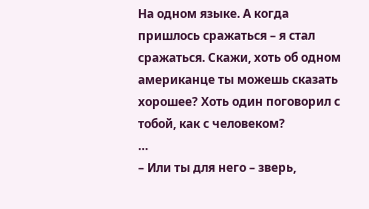На одном языке. А когда пришлось сражаться – я стал сражаться. Скажи, хоть об одном американце ты можешь сказать хорошее? Хоть один поговорил с тобой, как с человеком?
…
– Или ты для него – зверь,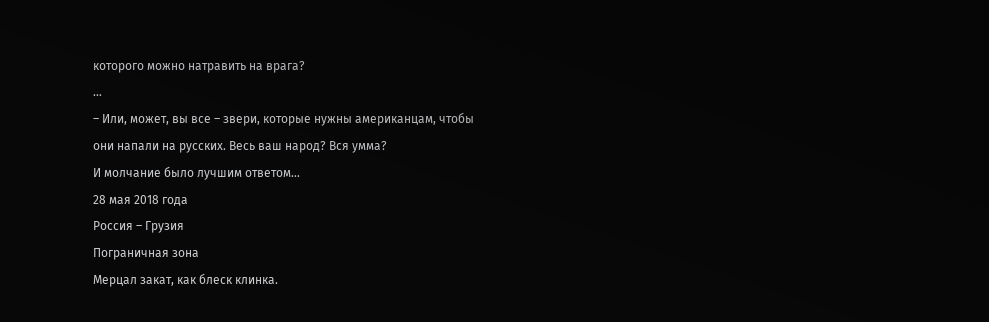которого можно натравить на врага?
…
– Или, может, вы все – звери, которые нужны американцам, чтобы они напали на русских. Весь ваш народ? Вся умма?
И молчание было лучшим ответом…
28 мая 2018 года
Россия – Грузия
Пограничная зона
Мерцал закат, как блеск клинка.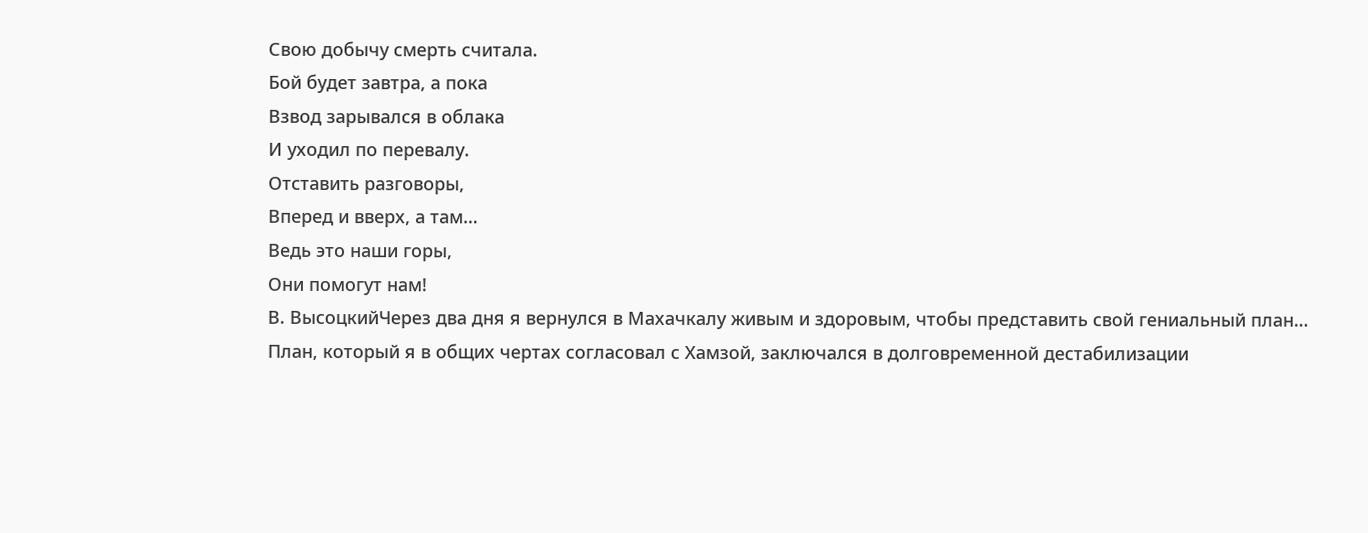Свою добычу смерть считала.
Бой будет завтра, а пока
Взвод зарывался в облака
И уходил по перевалу.
Отставить разговоры,
Вперед и вверх, а там…
Ведь это наши горы,
Они помогут нам!
В. ВысоцкийЧерез два дня я вернулся в Махачкалу живым и здоровым, чтобы представить свой гениальный план…
План, который я в общих чертах согласовал с Хамзой, заключался в долговременной дестабилизации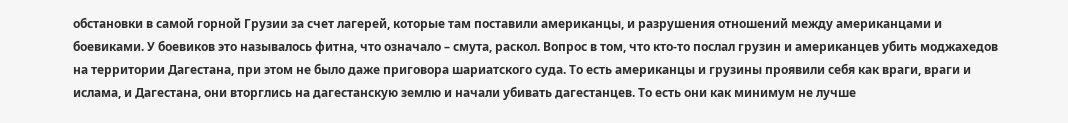обстановки в самой горной Грузии за счет лагерей, которые там поставили американцы, и разрушения отношений между американцами и боевиками. У боевиков это называлось фитна, что означало – смута, раскол. Вопрос в том, что кто-то послал грузин и американцев убить моджахедов на территории Дагестана, при этом не было даже приговора шариатского суда. То есть американцы и грузины проявили себя как враги, враги и ислама, и Дагестана, они вторглись на дагестанскую землю и начали убивать дагестанцев. То есть они как минимум не лучше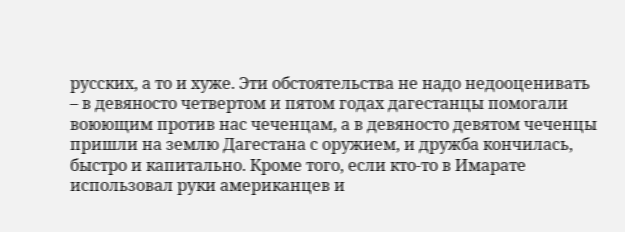русских, а то и хуже. Эти обстоятельства не надо недооценивать – в девяносто четвертом и пятом годах дагестанцы помогали воюющим против нас чеченцам, а в девяносто девятом чеченцы пришли на землю Дагестана с оружием, и дружба кончилась, быстро и капитально. Кроме того, если кто-то в Имарате использовал руки американцев и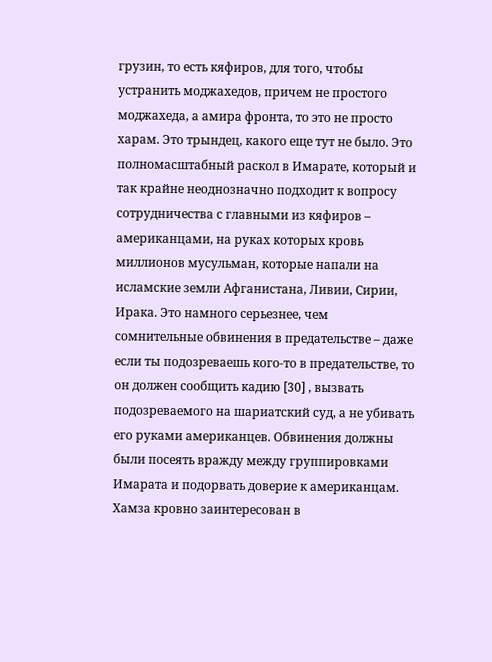грузин, то есть кяфиров, для того, чтобы устранить моджахедов, причем не простого моджахеда, а амира фронта, то это не просто харам. Это трындец, какого еще тут не было. Это полномасштабный раскол в Имарате, который и так крайне неоднозначно подходит к вопросу сотрудничества с главными из кяфиров – американцами, на руках которых кровь миллионов мусульман, которые напали на исламские земли Афганистана, Ливии, Сирии, Ирака. Это намного серьезнее, чем сомнительные обвинения в предательстве – даже если ты подозреваешь кого-то в предательстве, то он должен сообщить кадию [30] , вызвать подозреваемого на шариатский суд, а не убивать его руками американцев. Обвинения должны были посеять вражду между группировками Имарата и подорвать доверие к американцам. Хамза кровно заинтересован в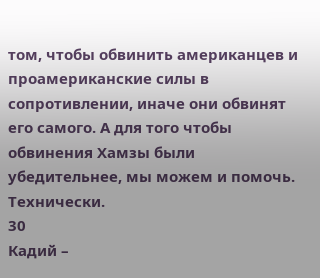том, чтобы обвинить американцев и проамериканские силы в сопротивлении, иначе они обвинят его самого. А для того чтобы обвинения Хамзы были убедительнее, мы можем и помочь. Технически.
30
Кадий –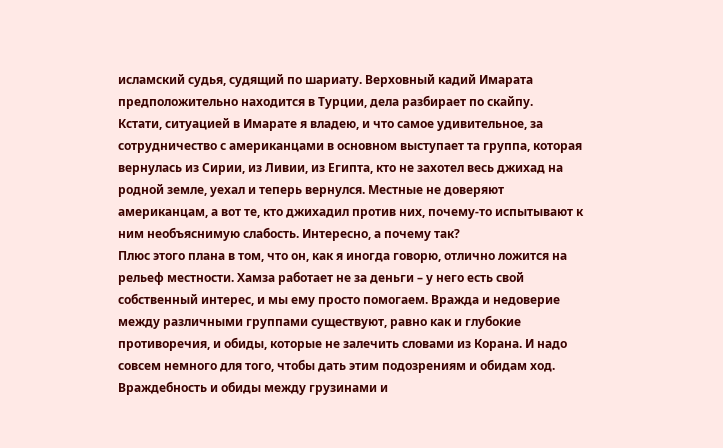исламский судья, судящий по шариату. Верховный кадий Имарата предположительно находится в Турции, дела разбирает по скайпу.
Кстати, ситуацией в Имарате я владею, и что самое удивительное, за сотрудничество с американцами в основном выступает та группа, которая вернулась из Сирии, из Ливии, из Египта, кто не захотел весь джихад на родной земле, уехал и теперь вернулся. Местные не доверяют американцам, а вот те, кто джихадил против них, почему-то испытывают к ним необъяснимую слабость. Интересно, а почему так?
Плюс этого плана в том, что он, как я иногда говорю, отлично ложится на рельеф местности. Хамза работает не за деньги – у него есть свой собственный интерес, и мы ему просто помогаем. Вражда и недоверие между различными группами существуют, равно как и глубокие противоречия, и обиды, которые не залечить словами из Корана. И надо совсем немного для того, чтобы дать этим подозрениям и обидам ход. Враждебность и обиды между грузинами и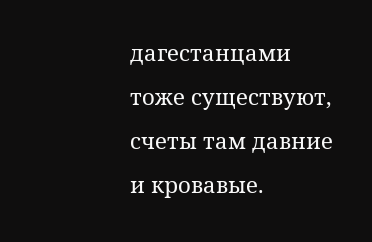дагестанцами тоже существуют, счеты там давние и кровавые.